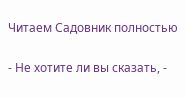Читаем Садовник полностью

- Не хотите ли вы сказать, -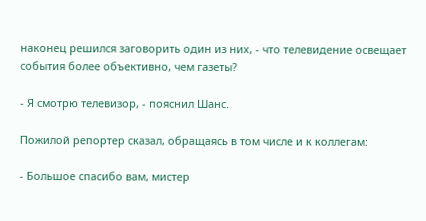наконец решился заговорить один из них, - что телевидение освещает события более объективно, чем газеты?

- Я смотрю телевизор, - пояснил Шанс.

Пожилой репортер сказал, обращаясь в том числе и к коллегам:

- Большое спасибо вам, мистер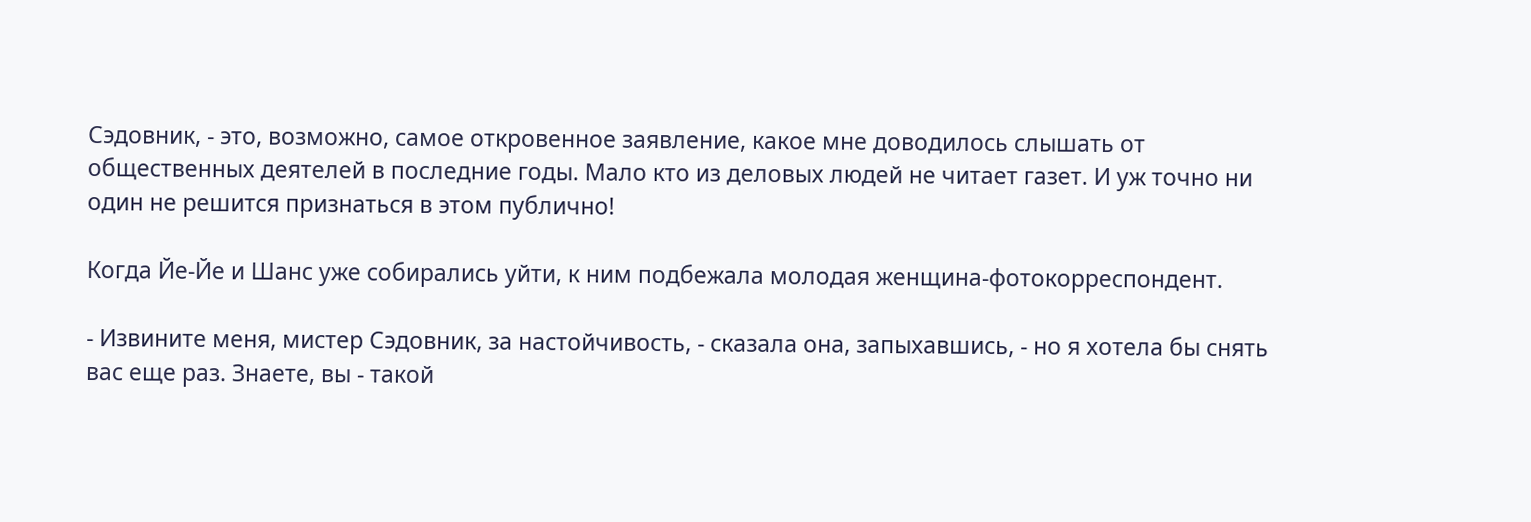Сэдовник, - это, возможно, самое откровенное заявление, какое мне доводилось слышать от общественных деятелей в последние годы. Мало кто из деловых людей не читает газет. И уж точно ни один не решится признаться в этом публично!

Когда Йе-Йе и Шанс уже собирались уйти, к ним подбежала молодая женщина-фотокорреспондент.

- Извините меня, мистер Сэдовник, за настойчивость, - сказала она, запыхавшись, - но я хотела бы снять вас еще раз. Знаете, вы - такой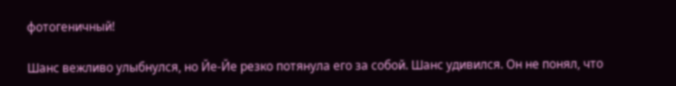фотогеничный!

Шанс вежливо улыбнулся, но Йе-Йе резко потянула его за собой. Шанс удивился. Он не понял, что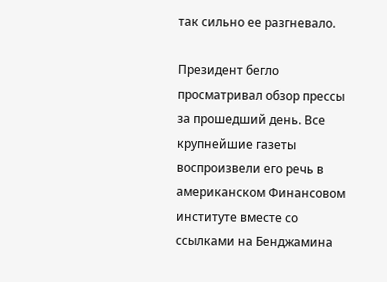так сильно ее разгневало.

Президент бегло просматривал обзор прессы за прошедший день. Все крупнейшие газеты воспроизвели его речь в американском Финансовом институте вместе со ссылками на Бенджамина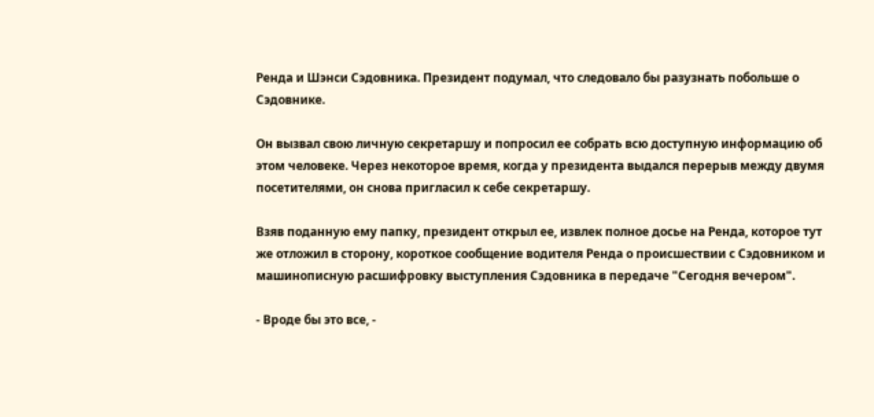Ренда и Шэнси Сэдовника. Президент подумал, что следовало бы разузнать побольше о Сэдовнике.

Он вызвал свою личную секретаршу и попросил ее собрать всю доступную информацию об этом человеке. Через некоторое время, когда у президента выдался перерыв между двумя посетителями, он снова пригласил к себе секретаршу.

Взяв поданную ему папку, президент открыл ее, извлек полное досье на Ренда, которое тут же отложил в сторону, короткое сообщение водителя Ренда о происшествии с Сэдовником и машинописную расшифровку выступления Сэдовника в передаче "Сегодня вечером".

- Вроде бы это все, -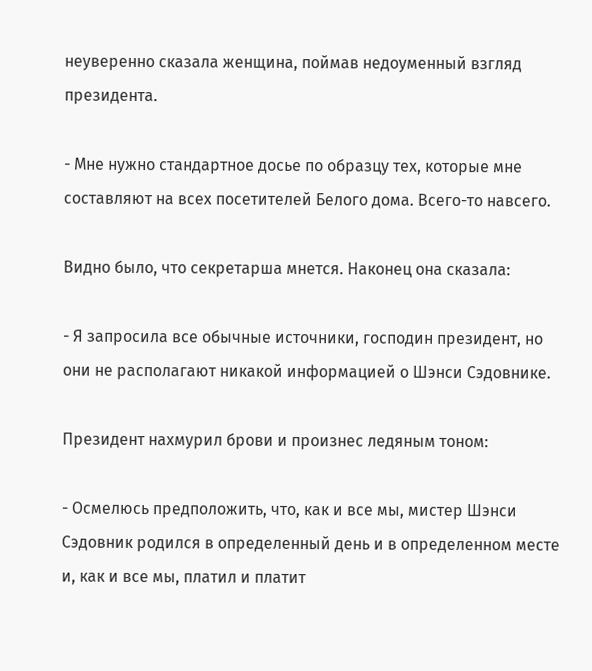неуверенно сказала женщина, поймав недоуменный взгляд президента.

- Мне нужно стандартное досье по образцу тех, которые мне составляют на всех посетителей Белого дома. Всего-то навсего.

Видно было, что секретарша мнется. Наконец она сказала:

- Я запросила все обычные источники, господин президент, но они не располагают никакой информацией о Шэнси Сэдовнике.

Президент нахмурил брови и произнес ледяным тоном:

- Осмелюсь предположить, что, как и все мы, мистер Шэнси Сэдовник родился в определенный день и в определенном месте и, как и все мы, платил и платит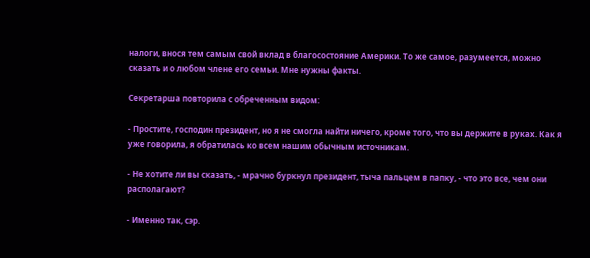налоги, внося тем самым свой вклад в благосостояние Америки. То же самое, разумеется, можно сказать и о любом члене его семьи. Мне нужны факты.

Секретарша повторила с обреченным видом:

- Простите, господин президент, но я не смогла найти ничего, кроме того, что вы держите в руках. Как я уже говорила, я обратилась ко всем нашим обычным источникам.

- Не хотите ли вы сказать, - мрачно буркнул президент, тыча пальцем в папку, - что это все, чем они располагают?

- Именно так, сэр.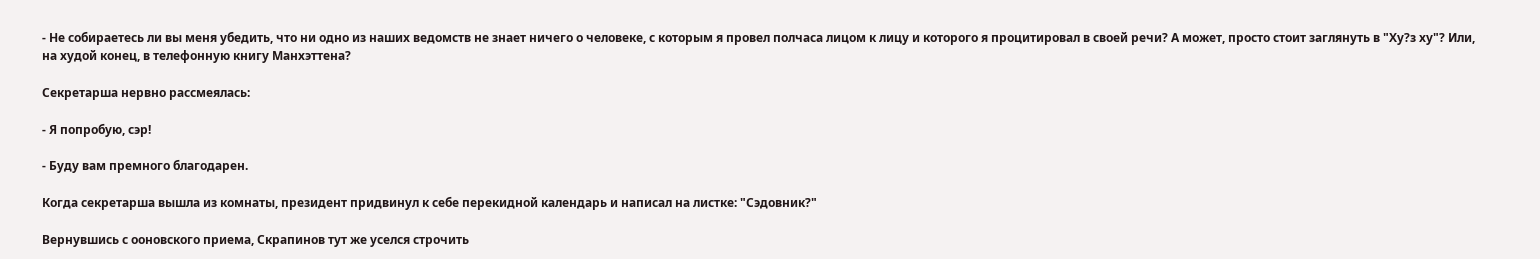- Не собираетесь ли вы меня убедить, что ни одно из наших ведомств не знает ничего о человеке, с которым я провел полчаса лицом к лицу и которого я процитировал в своей речи? А может, просто стоит заглянуть в "Ху?з ху"? Или, на худой конец, в телефонную книгу Манхэттена?

Секретарша нервно рассмеялась:

- Я попробую, сэр!

- Буду вам премного благодарен.

Когда секретарша вышла из комнаты, президент придвинул к себе перекидной календарь и написал на листке: "Сэдовник?"

Вернувшись с ооновского приема, Скрапинов тут же уселся строчить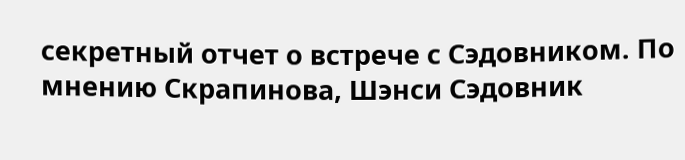секретный отчет о встрече с Сэдовником. По мнению Скрапинова, Шэнси Сэдовник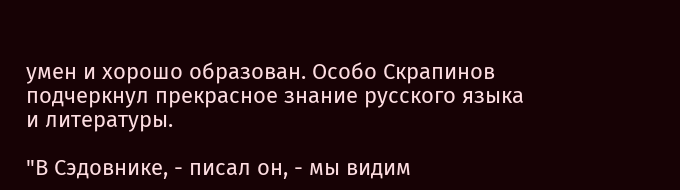умен и хорошо образован. Особо Скрапинов подчеркнул прекрасное знание русского языка и литературы.

"В Сэдовнике, - писал он, - мы видим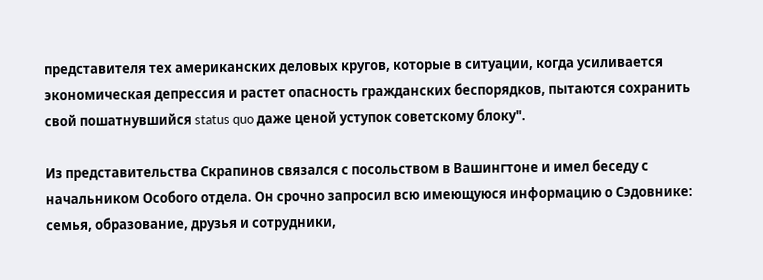представителя тех американских деловых кругов, которые в ситуации, когда усиливается экономическая депрессия и растет опасность гражданских беспорядков, пытаются сохранить свой пошатнувшийся status quo даже ценой уступок советскому блоку".

Из представительства Скрапинов связался с посольством в Вашингтоне и имел беседу с начальником Особого отдела. Он срочно запросил всю имеющуюся информацию о Сэдовнике: семья, образование, друзья и сотрудники,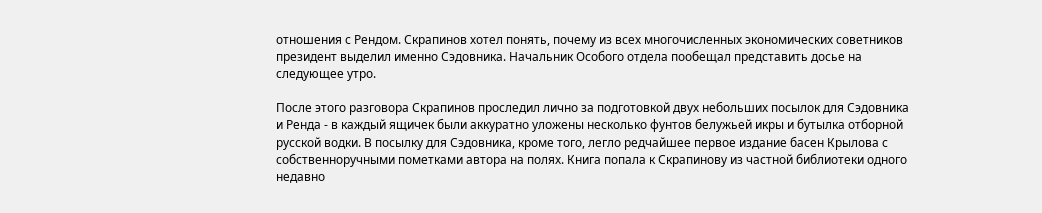отношения с Рендом. Скрапинов хотел понять, почему из всех многочисленных экономических советников президент выделил именно Сэдовника. Начальник Особого отдела пообещал представить досье на следующее утро.

После этого разговора Скрапинов проследил лично за подготовкой двух небольших посылок для Сэдовника и Ренда - в каждый ящичек были аккуратно уложены несколько фунтов белужьей икры и бутылка отборной русской водки. В посылку для Сэдовника, кроме того, легло редчайшее первое издание басен Крылова с собственноручными пометками автора на полях. Книга попала к Скрапинову из частной библиотеки одного недавно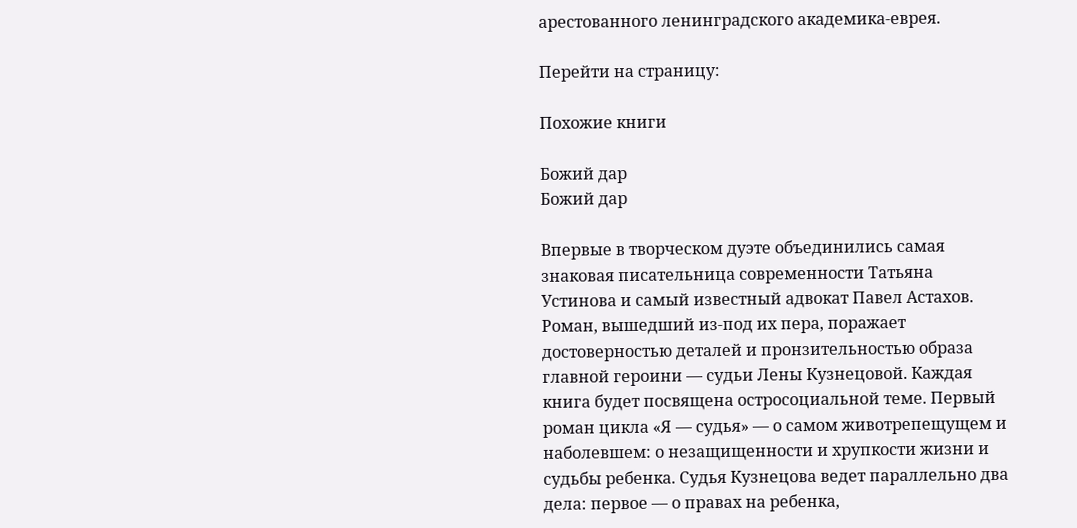арестованного ленинградского академика-еврея.

Перейти на страницу:

Похожие книги

Божий дар
Божий дар

Впервые в творческом дуэте объединились самая знаковая писательница современности Татьяна Устинова и самый известный адвокат Павел Астахов. Роман, вышедший из-под их пера, поражает достоверностью деталей и пронзительностью образа главной героини — судьи Лены Кузнецовой. Каждая книга будет посвящена остросоциальной теме. Первый роман цикла «Я — судья» — о самом животрепещущем и наболевшем: о незащищенности и хрупкости жизни и судьбы ребенка. Судья Кузнецова ведет параллельно два дела: первое — о правах на ребенка,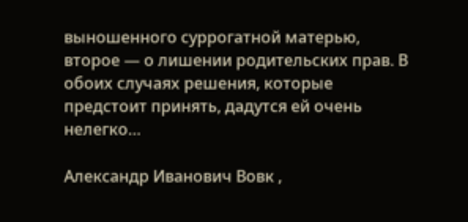выношенного суррогатной матерью, второе — о лишении родительских прав. В обоих случаях решения, которые предстоит принять, дадутся ей очень нелегко…

Александр Иванович Вовк ,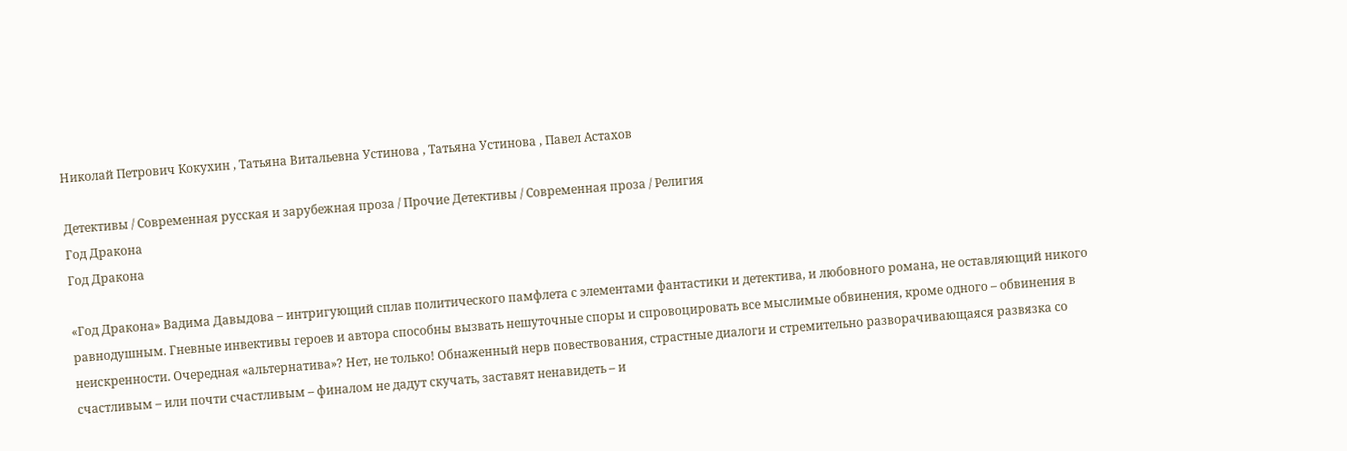Николай Петрович Кокухин , Татьяна Витальевна Устинова , Татьяна Устинова , Павел Астахов

Детективы / Современная русская и зарубежная проза / Прочие Детективы / Современная проза / Религия
Год Дракона
Год Дракона

«Год Дракона» Вадима Давыдова – интригующий сплав политического памфлета с элементами фантастики и детектива, и любовного романа, не оставляющий никого равнодушным. Гневные инвективы героев и автора способны вызвать нешуточные споры и спровоцировать все мыслимые обвинения, кроме одного – обвинения в неискренности. Очередная «альтернатива»? Нет, не только! Обнаженный нерв повествования, страстные диалоги и стремительно разворачивающаяся развязка со счастливым – или почти счастливым – финалом не дадут скучать, заставят ненавидеть – и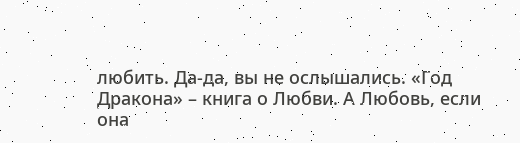любить. Да-да, вы не ослышались. «Год Дракона» – книга о Любви. А Любовь, если она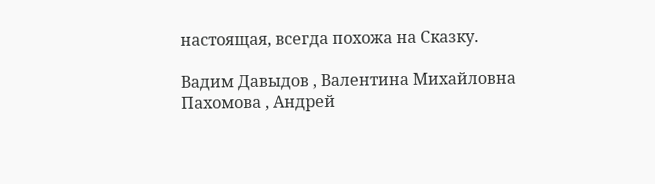настоящая, всегда похожа на Сказку.

Вадим Давыдов , Валентина Михайловна Пахомова , Андрей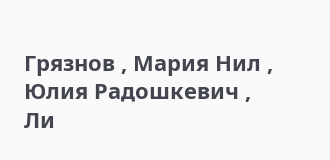Грязнов , Мария Нил , Юлия Радошкевич , Ли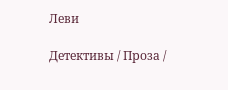Леви

Детективы / Проза /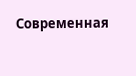Современная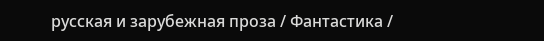русская и зарубежная проза / Фантастика /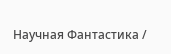Научная Фантастика /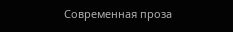Современная проза